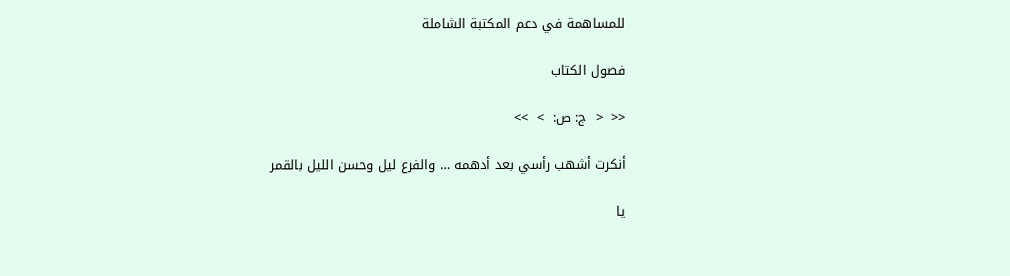للمساهمة في دعم المكتبة الشاملة

فصول الكتاب

<<  <  ج: ص:  >  >>

أنكرت أشهب رأسي بعد أدهمه … والفرع ليل وحسن الليل بالقمر

يا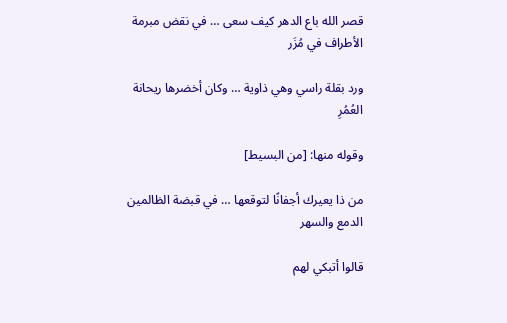قصر الله باع الدهر كيف سعى … في نقض مبرمة الأطراف في مُزَر

ورد بقلة راسي وهي ذاوية … وكان أخضرها ريحانة العُمُرِ

وقوله منها: [من البسيط]

من ذا يعيرك أجفانًا لتوقعها … في قبضة الظالمين الدمع والسهر

قالوا أتبكي لهم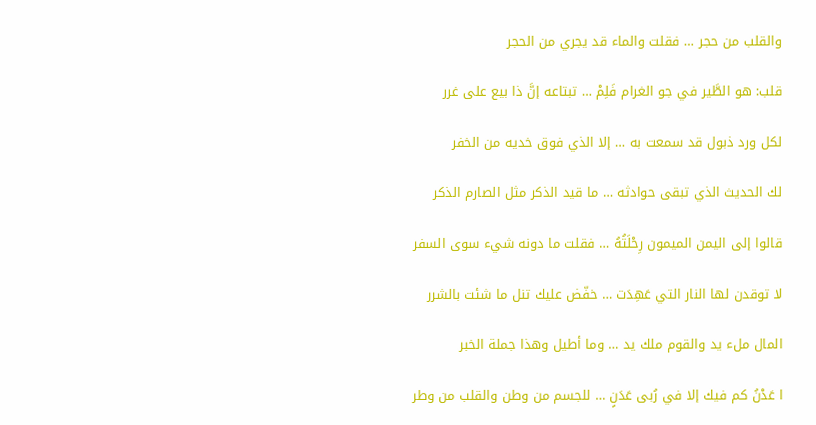والقلب من حجر … فقلت والماء قد يجري من الحجر

قلب: هو الطَّير في جو الغرام فَلِمْ … تبتاعه إنَّ ذا بيع على غرر

لكل ورد ذبول قد سمعت به … إلا الذي فوق خديه من الخفر

لك الحديث الذي تبقى حوادثه … ما قيد الذكر مثل الصارم الذكر

قالوا إلى اليمن الميمون رِحْلَتُهُ … فقلت ما دونه شيء سوى السفر

لا توقدن لها النار التي عَهِدَت … خفّض عليك تنل ما شئت بالشرر

المال ملء يد والقوم ملك يد … وما أطيل وهذا جملة الخبر

ا عَدْنُ كم فيك إلا في رُبى عَدَنٍ … للجسم من وطن والقلب من وطر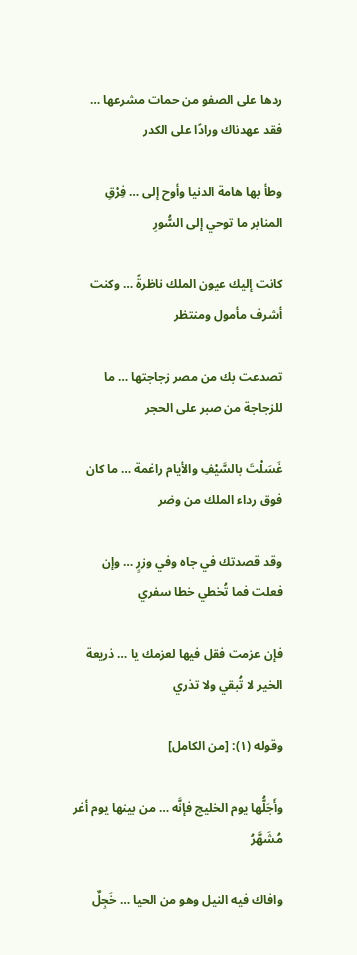ردها على الصفو من حمات مشرعها … فقد عهدناك ورادًا على الكدر

وطأ بها هامة الدنيا وأوح إلى … فِرْقِ المنابر ما توحي إلى السُّورِ

كانت إليك عيون الملك ناظرةً … وكنت أشرف مأمول ومنتظر

تصدعت بك من مصر زجاجتها … ما للزجاجة من صبر على الحجر

غَسَلْتَ بالسَّيْفِ والأيام راغمة … ما كان فوق رداء الملك من وضر

وقد قصدتك في جاه وفي وزرٍ … وإن فعلت فما تُخطي خطا سفري

فإن عزمت فقل فيها لعزمك يا … ذريعة الخير لا تُبقي ولا تذري

وقوله (١): [من الكامل]

وأَجَلُّها يوم الخليج فإنَّه … من بينها يوم أغر مُشَهَّرُ

وافاك فيه النيل وهو من الحيا … خَجِلٌ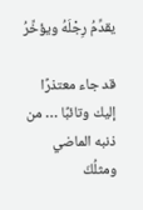يقدِّمُ رِجْلَهُ ويؤخِّرُ

قد جاء معتذرًا إليك وتائبًا … من ذنبه الماضي ومثلُكَ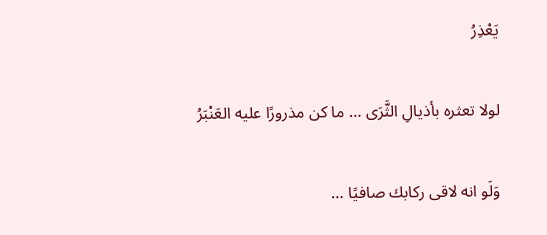يَعْذِرُ

لولا تعثره بأذيالِ الثَّرَى … ما كن مذرورًا عليه العَنْبَرُ

وَلَو انه لاقى ركابك صافيًا …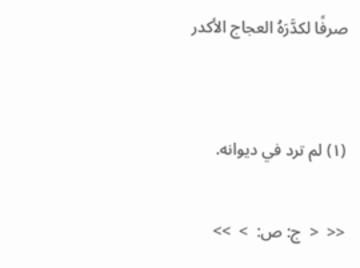صرفًا لكدَّرَهُ العجاج الأكدر


(١) لم ترد في ديوانه.

<<  <  ج: ص:  >  >>